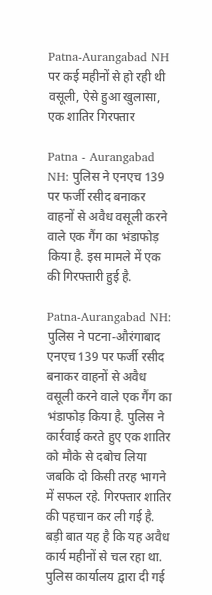Patna-Aurangabad NH पर कई महीनों से हो रही थी वसूली, ऐसे हुआ खुलासा, एक शातिर गिरफ्तार

Patna - Aurangabad NH: पुलिस ने एनएच 139 पर फर्जी रसीद बनाकर वाहनों से अवैध वसूली करने वाले एक गैंग का भंडाफोड़ किया है. इस मामले में एक की गिरफ्तारी हुई है.

Patna-Aurangabad NH: पुलिस ने पटना-औरंगाबाद एनएच 139 पर फर्जी रसीद बनाकर वाहनों से अवैध वसूली करने वाले एक गैंग का भंडाफोड़ किया है. पुलिस ने कार्रवाई करते हुए एक शातिर को मौके से दबोच लिया जबकि दो किसी तरह भागने में सफल रहे. गिरफ्तार शातिर की पहचान कर ली गई है. बड़ी बात यह है कि यह अवैध कार्य महीनों से चल रहा था. पुलिस कार्यालय द्वारा दी गई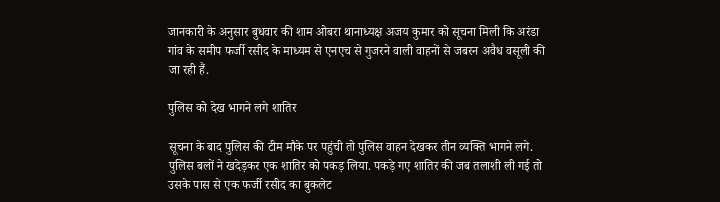जानकारी के अनुसार बुधवार की शाम ओबरा थानाध्यक्ष अजय कुमार को सूचना मिली कि अरंडा गांव के समीप फर्जी रसीद के माध्यम से एनएच से गुजरने वाली वाहनों से जबरन अवैध वसूली की जा रही हैं.

पुलिस को देख भागने लगे शातिर

सूचना के बाद पुलिस की टीम मौके पर पहुंची तो पुलिस वाहन देखकर तीन व्यक्ति भागने लगे. पुलिस बलों ने खदेड़कर एक शातिर को पकड़ लिया. पकड़े गए शातिर की जब तलाशी ली गई तो उसके पास से एक फर्जी रसीद का बुकलेट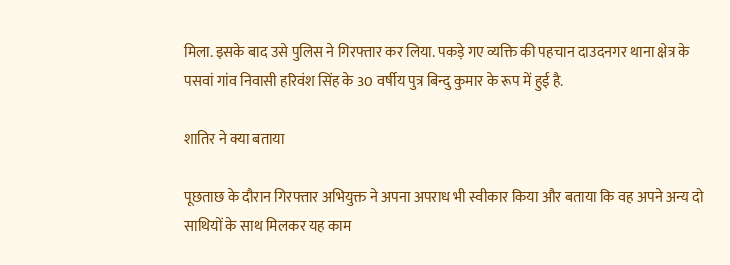मिला. इसके बाद उसे पुलिस ने गिरफ्तार कर लिया. पकड़े गए व्यक्ति की पहचान दाउदनगर थाना क्षेत्र के पसवां गांव निवासी हरिवंश सिंह के 30 वर्षीय पुत्र बिन्दु कुमार के रूप में हुई है.

शातिर ने क्या बताया

पूछताछ के दौरान गिरफ्तार अभियुक्त ने अपना अपराध भी स्वीकार किया और बताया कि वह अपने अन्य दो साथियों के साथ मिलकर यह काम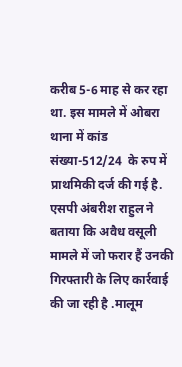करीब 5-6 माह से कर रहा था. इस मामले में ओबरा थाना में कांड संख्या-512/24  के रुप में प्राथमिकी दर्ज की गई है. एसपी अंबरीश राहुल ने बताया कि अवैध वसूली मामले में जो फरार हैं उनकी गिरफ्तारी के लिए कार्रवाई की जा रही है .मालूम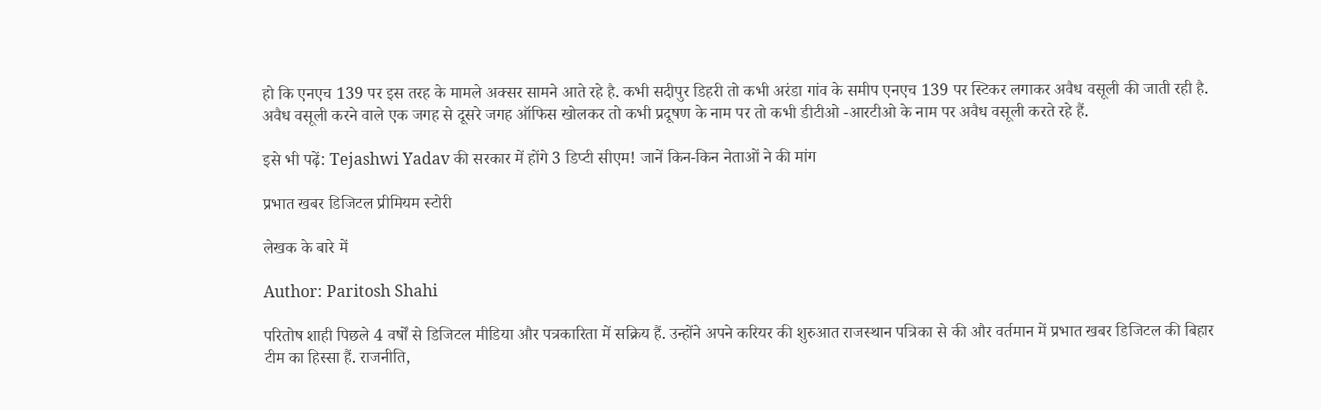हो कि एनएच 139 पर इस तरह के मामले अक्सर सामने आते रहे है. कभी सदीपुर डिहरी तो कभी अरंडा गांव के समीप एनएच 139 पर स्टिकर लगाकर अवैध वसूली की जाती रही है. अवैध वसूली करने वाले एक जगह से दूसरे जगह ऑफिस खोलकर तो कभी प्रदूषण के नाम पर तो कभी डीटीओ -आरटीओ के नाम पर अवैध वसूली करते रहे हैं.

इसे भी पढ़ें: Tejashwi Yadav की सरकार में होंगे 3 डिप्टी सीएम! जानें किन-किन नेताओं ने की मांग

प्रभात खबर डिजिटल प्रीमियम स्टोरी

लेखक के बारे में

Author: Paritosh Shahi

परितोष शाही पिछले 4 वर्षों से डिजिटल मीडिया और पत्रकारिता में सक्रिय हैं. उन्होंने अपने करियर की शुरुआत राजस्थान पत्रिका से की और वर्तमान में प्रभात खबर डिजिटल की बिहार टीम का हिस्सा हैं. राजनीति,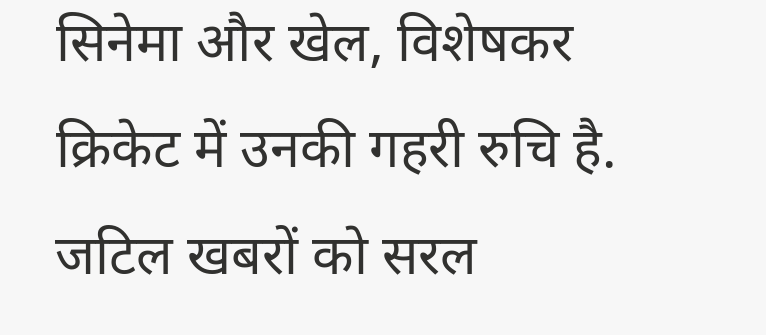सिनेमा और खेल, विशेषकर क्रिकेट में उनकी गहरी रुचि है. जटिल खबरों को सरल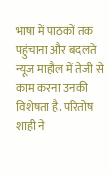भाषा में पाठकों तक पहुंचाना और बदलते न्यूज माहौल में तेजी से काम करना उनकी विशेषता है. परितोष शाही ने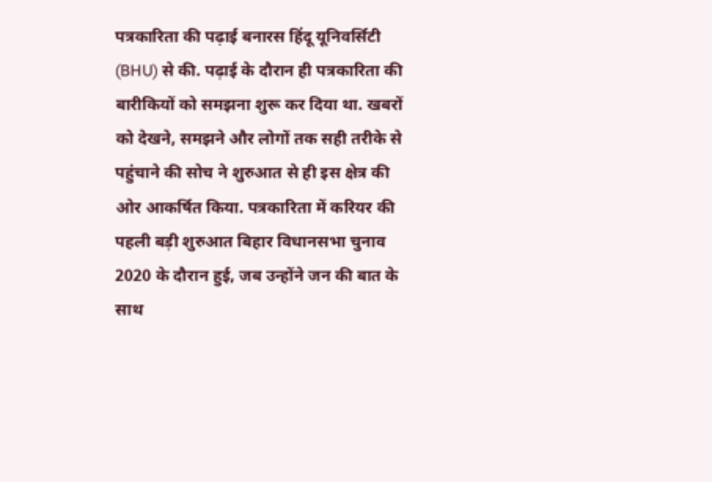पत्रकारिता की पढ़ाई बनारस हिंदू यूनिवर्सिटी (BHU) से की. पढ़ाई के दौरान ही पत्रकारिता की बारीकियों को समझना शुरू कर दिया था. खबरों को देखने, समझने और लोगों तक सही तरीके से पहुंचाने की सोच ने शुरुआत से ही इस क्षेत्र की ओर आकर्षित किया. पत्रकारिता में करियर की पहली बड़ी शुरुआत बिहार विधानसभा चुनाव 2020 के दौरान हुई, जब उन्होंने जन की बात के साथ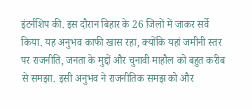इंटर्नशिप की. इस दौरान बिहार के 26 जिलों में जाकर सर्वे किया. यह अनुभव काफी खास रहा, क्योंकि यहां जमीनी स्तर पर राजनीति, जनता के मुद्दों और चुनावी माहौल को बहुत करीब से समझा. इसी अनुभव ने राजनीतिक समझ को और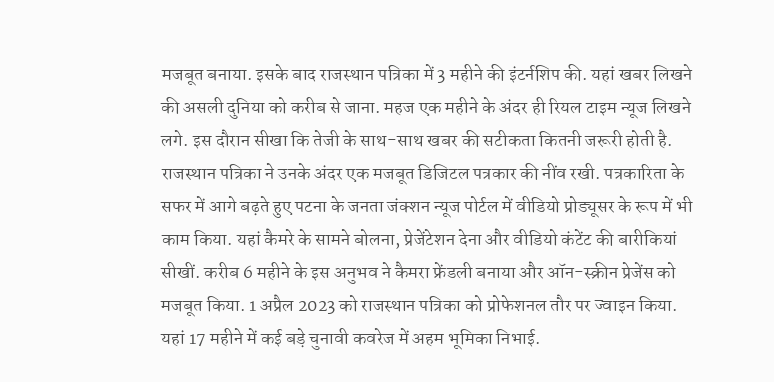मजबूत बनाया. इसके बाद राजस्थान पत्रिका में 3 महीने की इंटर्नशिप की. यहां खबर लिखने की असली दुनिया को करीब से जाना. महज एक महीने के अंदर ही रियल टाइम न्यूज लिखने लगे. इस दौरान सीखा कि तेजी के साथ-साथ खबर की सटीकता कितनी जरूरी होती है. राजस्थान पत्रिका ने उनके अंदर एक मजबूत डिजिटल पत्रकार की नींव रखी. पत्रकारिता के सफर में आगे बढ़ते हुए पटना के जनता जंक्शन न्यूज पोर्टल में वीडियो प्रोड्यूसर के रूप में भी काम किया. यहां कैमरे के सामने बोलना, प्रेजेंटेशन देना और वीडियो कंटेंट की बारीकियां सीखीं. करीब 6 महीने के इस अनुभव ने कैमरा फ्रेंडली बनाया और ऑन-स्क्रीन प्रेजेंस को मजबूत किया. 1 अप्रैल 2023 को राजस्थान पत्रिका को प्रोफेशनल तौर पर ज्वाइन किया. यहां 17 महीने में कई बड़े चुनावी कवरेज में अहम भूमिका निभाई.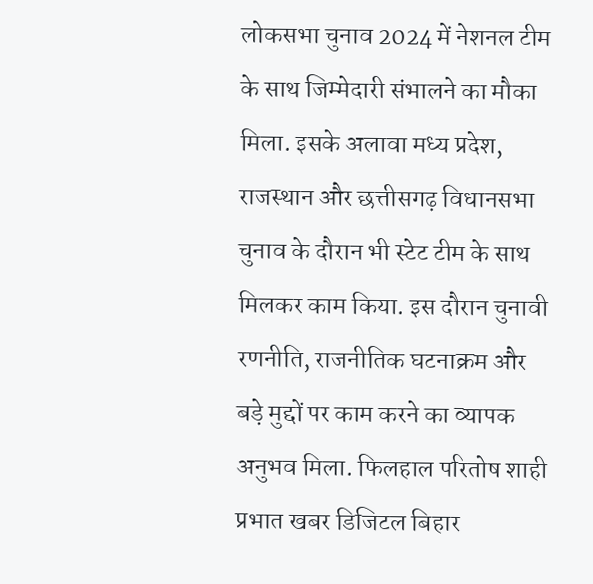लोकसभा चुनाव 2024 में नेशनल टीम के साथ जिम्मेदारी संभालने का मौका मिला. इसके अलावा मध्य प्रदेश, राजस्थान और छत्तीसगढ़ विधानसभा चुनाव के दौरान भी स्टेट टीम के साथ मिलकर काम किया. इस दौरान चुनावी रणनीति, राजनीतिक घटनाक्रम और बड़े मुद्दों पर काम करने का व्यापक अनुभव मिला. फिलहाल परितोष शाही प्रभात खबर डिजिटल बिहार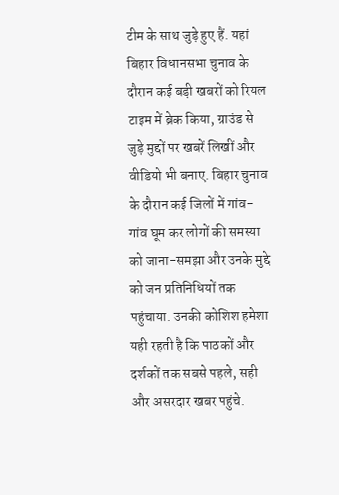टीम के साथ जुड़े हुए हैं. यहां बिहार विधानसभा चुनाव के दौरान कई बड़ी खबरों को रियल टाइम में ब्रेक किया, ग्राउंड से जुड़े मुद्दों पर खबरें लिखीं और वीडियो भी बनाए. बिहार चुनाव के दौरान कई जिलों में गांव- गांव घूम कर लोगों की समस्या को जाना-समझा और उनके मुद्दे को जन प्रतिनिधियों तक पहुंचाया. उनकी कोशिश हमेशा यही रहती है कि पाठकों और दर्शकों तक सबसे पहले, सही और असरदार खबर पहुंचे.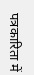पत्रकारिता में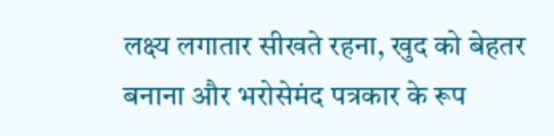लक्ष्य लगातार सीखते रहना, खुद को बेहतर बनाना और भरोसेमंद पत्रकार के रूप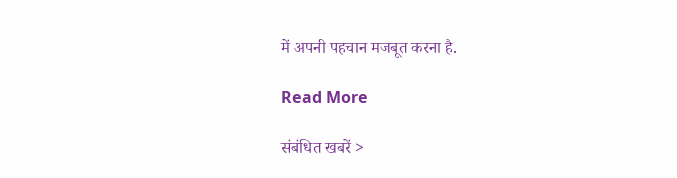में अपनी पहचान मजबूत करना है.

Read More

संबंधित खबरें >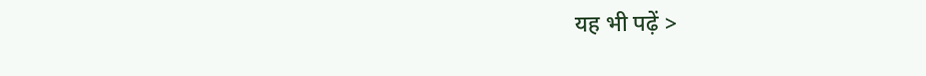यह भी पढ़ें >